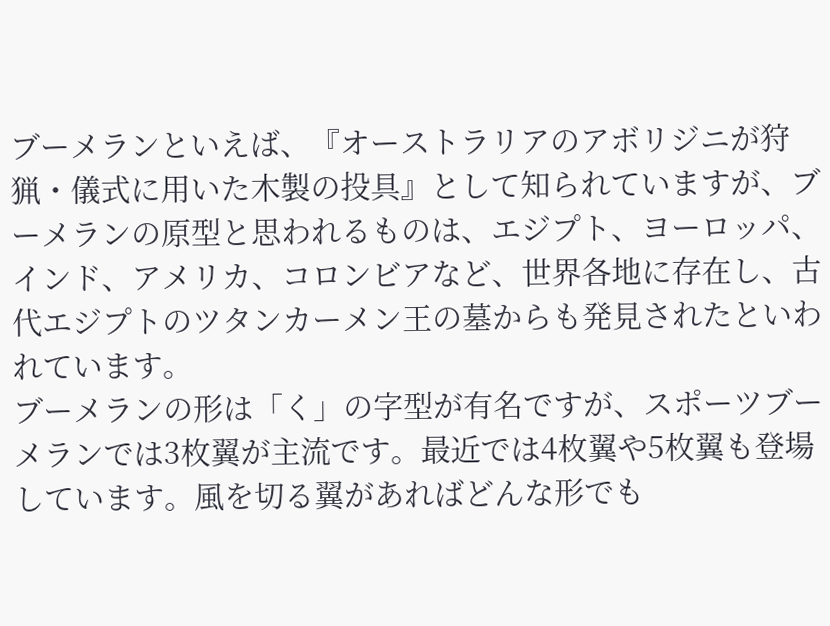ブーメランといえば、『オーストラリアのアボリジニが狩猟・儀式に用いた木製の投具』として知られていますが、ブーメランの原型と思われるものは、エジプト、ヨーロッパ、インド、アメリカ、コロンビアなど、世界各地に存在し、古代エジプトのツタンカーメン王の墓からも発見されたといわれています。
ブーメランの形は「く」の字型が有名ですが、スポーツブーメランでは3枚翼が主流です。最近では4枚翼や5枚翼も登場しています。風を切る翼があればどんな形でも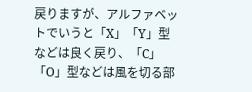戻りますが、アルファベットでいうと「X」「Y」型などは良く戻り、「C」「O」型などは風を切る部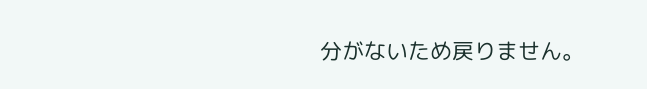分がないため戻りません。